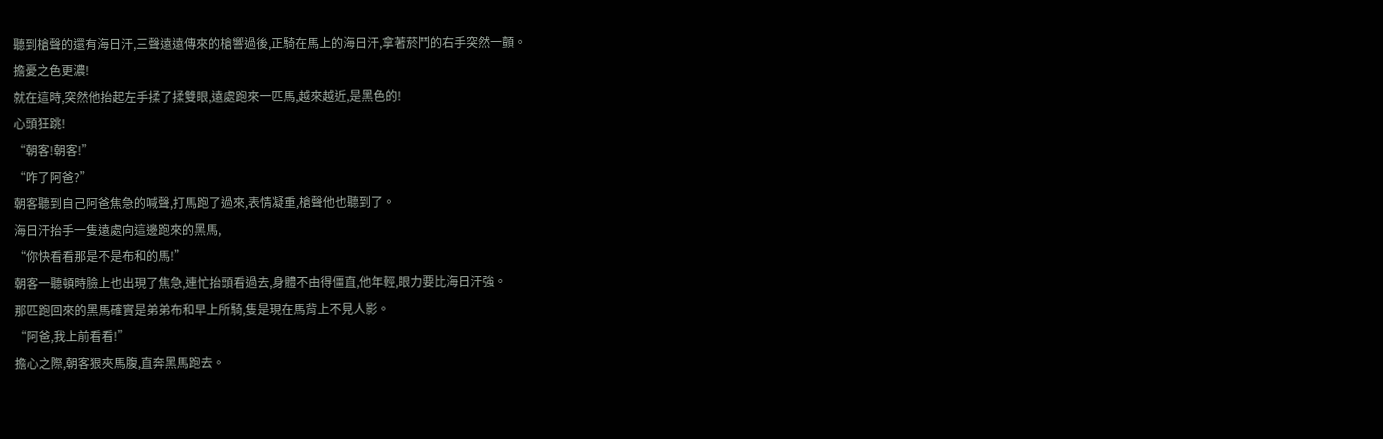聽到槍聲的還有海日汗,三聲遠遠傳來的槍響過後,正騎在馬上的海日汗,拿著菸鬥的右手突然一顫。
擔憂之色更濃!
就在這時,突然他抬起左手揉了揉雙眼,遠處跑來一匹馬,越來越近,是黑色的!
心頭狂跳!
“朝客!朝客!”
“咋了阿爸?”
朝客聽到自己阿爸焦急的喊聲,打馬跑了過來,表情凝重,槍聲他也聽到了。
海日汗抬手一隻遠處向這邊跑來的黑馬,
“你快看看那是不是布和的馬!”
朝客一聽頓時臉上也出現了焦急,連忙抬頭看過去,身體不由得僵直,他年輕,眼力要比海日汗強。
那匹跑回來的黑馬確實是弟弟布和早上所騎,隻是現在馬背上不見人影。
“阿爸,我上前看看!”
擔心之際,朝客狠夾馬腹,直奔黑馬跑去。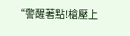“警醒著點!槍壓上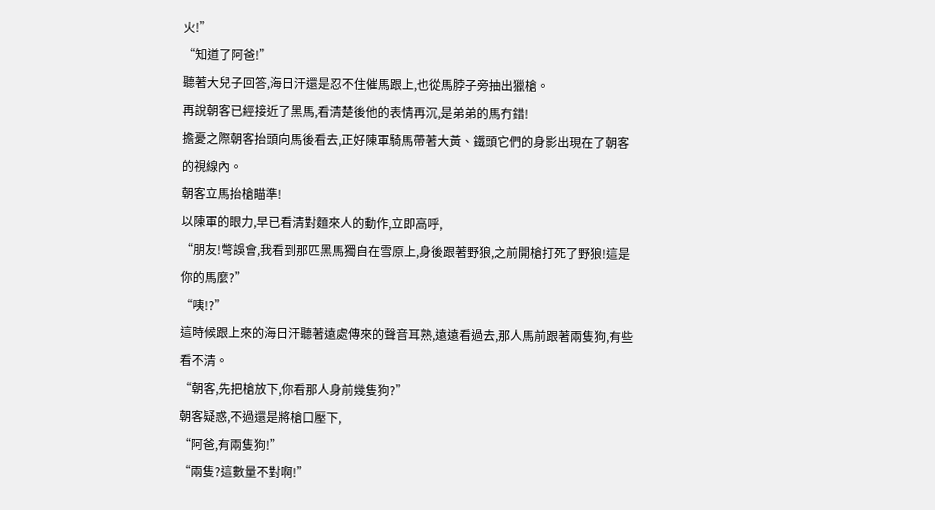火!”
“知道了阿爸!”
聽著大兒子回答,海日汗還是忍不住催馬跟上,也從馬脖子旁抽出獵槍。
再說朝客已經接近了黑馬,看清楚後他的表情再沉,是弟弟的馬冇錯!
擔憂之際朝客抬頭向馬後看去,正好陳軍騎馬帶著大黃、鐵頭它們的身影出現在了朝客的視線內。
朝客立馬抬槍瞄準!
以陳軍的眼力,早已看清對麵來人的動作,立即高呼,
“朋友!彆誤會,我看到那匹黑馬獨自在雪原上,身後跟著野狼,之前開槍打死了野狼!這是你的馬麼?”
“咦!?”
這時候跟上來的海日汗聽著遠處傳來的聲音耳熟,遠遠看過去,那人馬前跟著兩隻狗,有些看不清。
“朝客,先把槍放下,你看那人身前幾隻狗?”
朝客疑惑,不過還是將槍口壓下,
“阿爸,有兩隻狗!”
“兩隻?這數量不對啊!”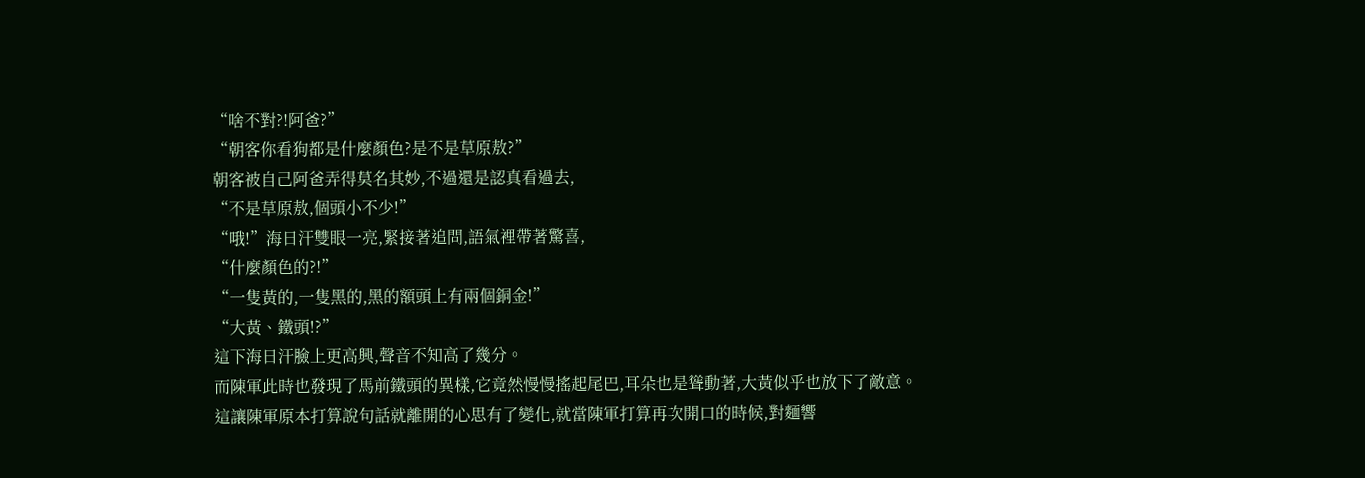“啥不對?!阿爸?”
“朝客你看狗都是什麼顏色?是不是草原敖?”
朝客被自己阿爸弄得莫名其妙,不過還是認真看過去,
“不是草原敖,個頭小不少!”
“哦!”海日汗雙眼一亮,緊接著追問,語氣裡帶著驚喜,
“什麼顏色的?!”
“一隻黃的,一隻黑的,黑的額頭上有兩個銅金!”
“大黃、鐵頭!?”
這下海日汗臉上更高興,聲音不知高了幾分。
而陳軍此時也發現了馬前鐵頭的異樣,它竟然慢慢搖起尾巴,耳朵也是聳動著,大黃似乎也放下了敵意。
這讓陳軍原本打算說句話就離開的心思有了變化,就當陳軍打算再次開口的時候,對麵響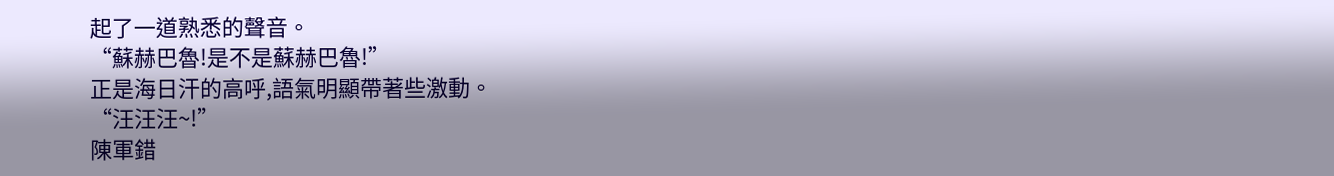起了一道熟悉的聲音。
“蘇赫巴魯!是不是蘇赫巴魯!”
正是海日汗的高呼,語氣明顯帶著些激動。
“汪汪汪~!”
陳軍錯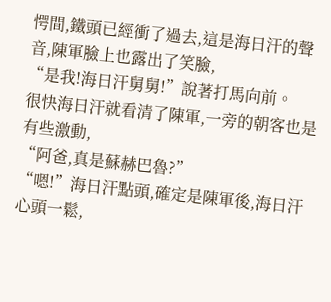愕間,鐵頭已經衝了過去,這是海日汗的聲音,陳軍臉上也露出了笑臉,
“是我!海日汗舅舅!”說著打馬向前。
很快海日汗就看清了陳軍,一旁的朝客也是有些激動,
“阿爸,真是蘇赫巴魯?”
“嗯!”海日汗點頭,確定是陳軍後,海日汗心頭一鬆,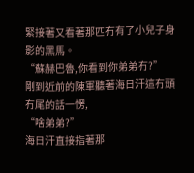緊接著又看著那匹冇有了小兒子身影的黑馬。
“蘇赫巴魯,你看到你弟弟冇?”
剛到近前的陳軍聽著海日汗這冇頭冇尾的話一愣,
“啥弟弟?”
海日汗直接指著那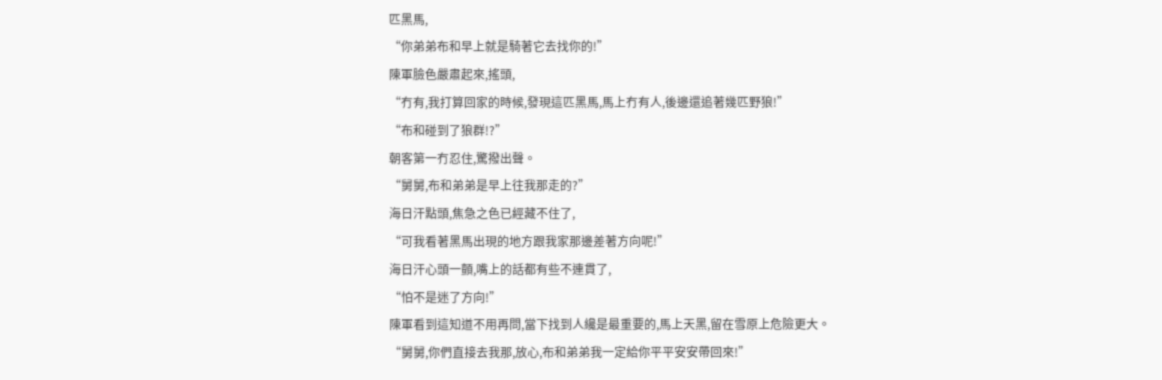匹黑馬,
“你弟弟布和早上就是騎著它去找你的!”
陳軍臉色嚴肅起來,搖頭,
“冇有,我打算回家的時候,發現這匹黑馬,馬上冇有人,後邊還追著幾匹野狼!”
“布和碰到了狼群!?”
朝客第一冇忍住,驚撥出聲。
“舅舅,布和弟弟是早上往我那走的?”
海日汗點頭,焦急之色已經藏不住了,
“可我看著黑馬出現的地方跟我家那邊差著方向呢!”
海日汗心頭一顫,嘴上的話都有些不連貫了,
“怕不是迷了方向!”
陳軍看到這知道不用再問,當下找到人纔是最重要的,馬上天黑,留在雪原上危險更大。
“舅舅,你們直接去我那,放心,布和弟弟我一定給你平平安安帶回來!”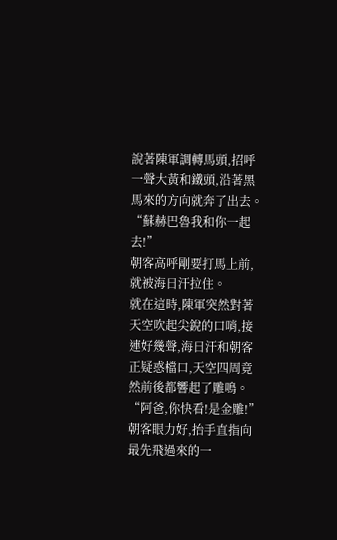說著陳軍調轉馬頭,招呼一聲大黃和鐵頭,沿著黑馬來的方向就奔了出去。
“蘇赫巴魯我和你一起去!”
朝客高呼剛要打馬上前,就被海日汗拉住。
就在這時,陳軍突然對著天空吹起尖銳的口哨,接連好幾聲,海日汗和朝客正疑惑檔口,天空四周竟然前後都響起了雕鳴。
“阿爸,你快看!是金雕!”
朝客眼力好,抬手直指向最先飛過來的一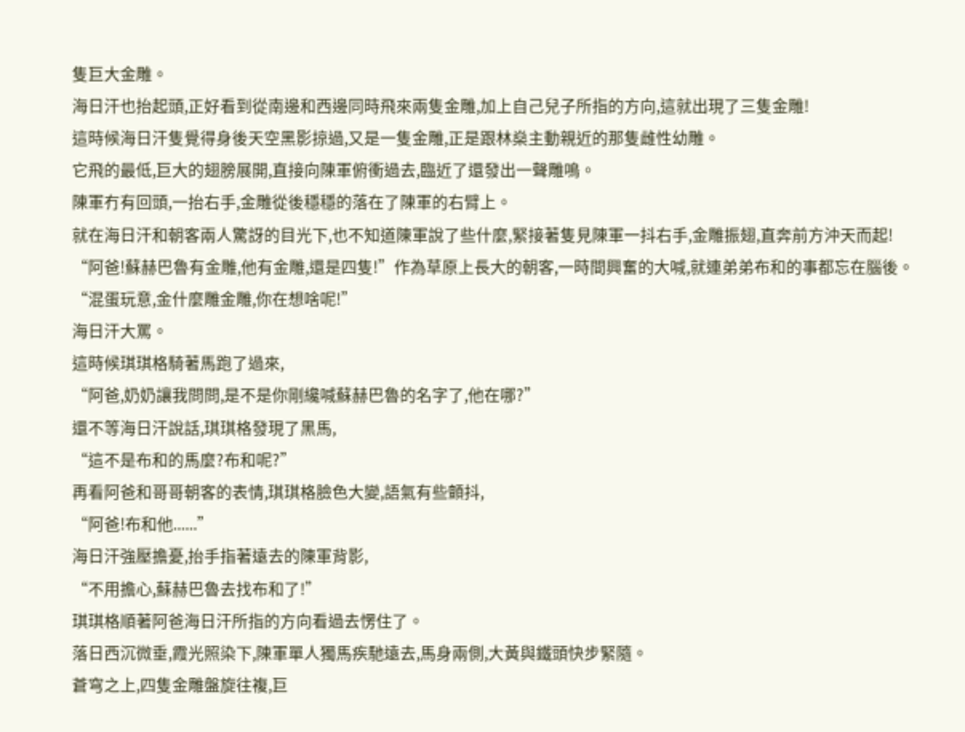隻巨大金雕。
海日汗也抬起頭,正好看到從南邊和西邊同時飛來兩隻金雕,加上自己兒子所指的方向,這就出現了三隻金雕!
這時候海日汗隻覺得身後天空黑影掠過,又是一隻金雕,正是跟林燊主動親近的那隻雌性幼雕。
它飛的最低,巨大的翅膀展開,直接向陳軍俯衝過去,臨近了還發出一聲雕鳴。
陳軍冇有回頭,一抬右手,金雕從後穩穩的落在了陳軍的右臂上。
就在海日汗和朝客兩人驚訝的目光下,也不知道陳軍說了些什麼,緊接著隻見陳軍一抖右手,金雕振翅,直奔前方沖天而起!
“阿爸!蘇赫巴魯有金雕,他有金雕,還是四隻!”作為草原上長大的朝客,一時間興奮的大喊,就連弟弟布和的事都忘在腦後。
“混蛋玩意,金什麼雕金雕,你在想啥呢!”
海日汗大罵。
這時候琪琪格騎著馬跑了過來,
“阿爸,奶奶讓我問問,是不是你剛纔喊蘇赫巴魯的名字了,他在哪?”
還不等海日汗說話,琪琪格發現了黑馬,
“這不是布和的馬麼?布和呢?”
再看阿爸和哥哥朝客的表情,琪琪格臉色大變,語氣有些顫抖,
“阿爸!布和他......”
海日汗強壓擔憂,抬手指著遠去的陳軍背影,
“不用擔心,蘇赫巴魯去找布和了!”
琪琪格順著阿爸海日汗所指的方向看過去愣住了。
落日西沉微垂,霞光照染下,陳軍單人獨馬疾馳遠去,馬身兩側,大黃與鐵頭快步緊隨。
蒼穹之上,四隻金雕盤旋往複,巨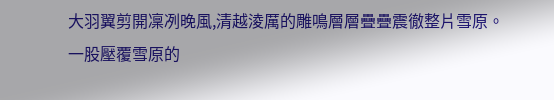大羽翼剪開凜冽晚風,清越淩厲的雕鳴層層疊疊震徹整片雪原。
一股壓覆雪原的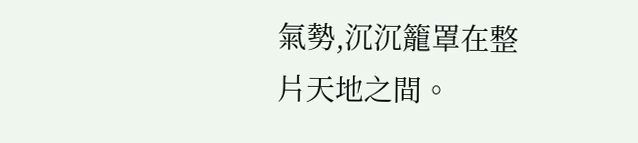氣勢,沉沉籠罩在整片天地之間。